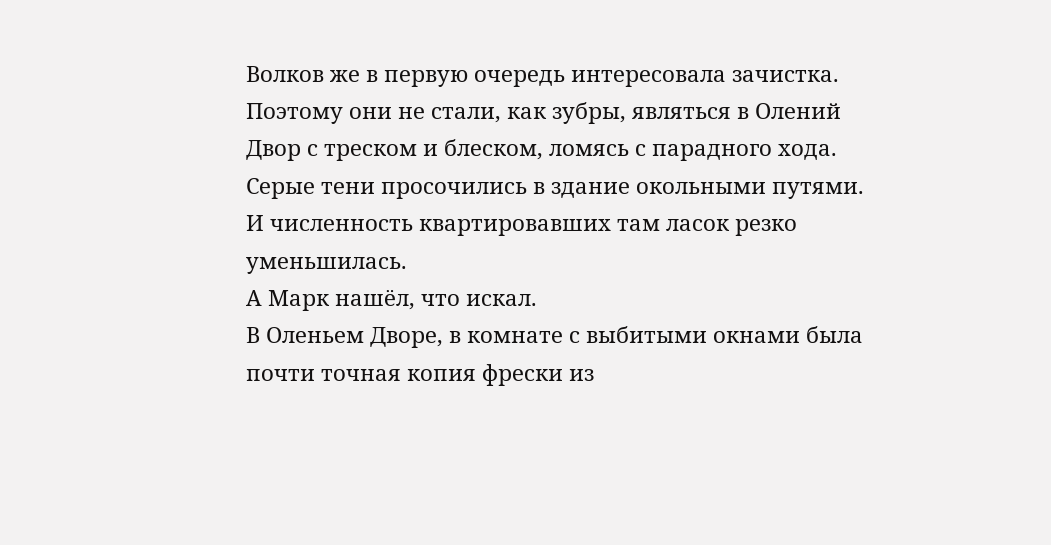Волков же в первую очередь интересовала зачистка.
Поэтому они не стали, как зубры, являться в Олений Двор с треском и блеском, ломясь с парадного хода. Серые тени просочились в здание окольными путями.
И численность квартировавших там ласок резко уменьшилась.
А Марк нашёл, что искал.
В Оленьем Дворе, в комнате с выбитыми окнами была почти точная копия фрески из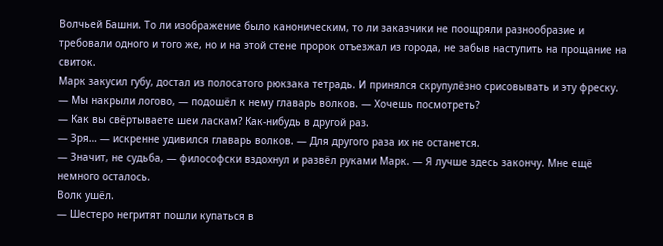Волчьей Башни. То ли изображение было каноническим, то ли заказчики не поощряли разнообразие и требовали одного и того же, но и на этой стене пророк отъезжал из города, не забыв наступить на прощание на свиток.
Марк закусил губу, достал из полосатого рюкзака тетрадь. И принялся скрупулёзно срисовывать и эту фреску.
— Мы накрыли логово, — подошёл к нему главарь волков. — Хочешь посмотреть?
— Как вы свёртываете шеи ласкам? Как-нибудь в другой раз.
— Зря… — искренне удивился главарь волков. — Для другого раза их не останется.
— Значит, не судьба, — философски вздохнул и развёл руками Марк. — Я лучше здесь закончу. Мне ещё немного осталось.
Волк ушёл.
— Шестеро негритят пошли купаться в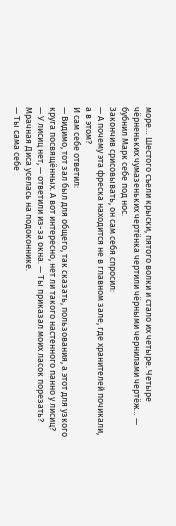море… Шестого съели крыски, пятого волки и стало их четыре. Четыре чёрненьких чумазеньких чертёнка чертили чёрными чернилами чертёж… — бубнил Марк себе под нос.
Закончив срисовывать, он сам себя спросил:
— А почему эта фреска находится не в главном зале, где хранителей почикали, а в этом?
И сам себе ответил:
— Видимо, тот зал был для общего, так сказать, пользования, а этот для узкого круга посвящённых. А вот интересно, нет ли такого настенного панно у лисиц?
— У лисиц нет, — ответили из-за окна. — Ты приказал моих ласок порезать?
Мрачная Диса уселась на подоконнике.
— Ты сама себе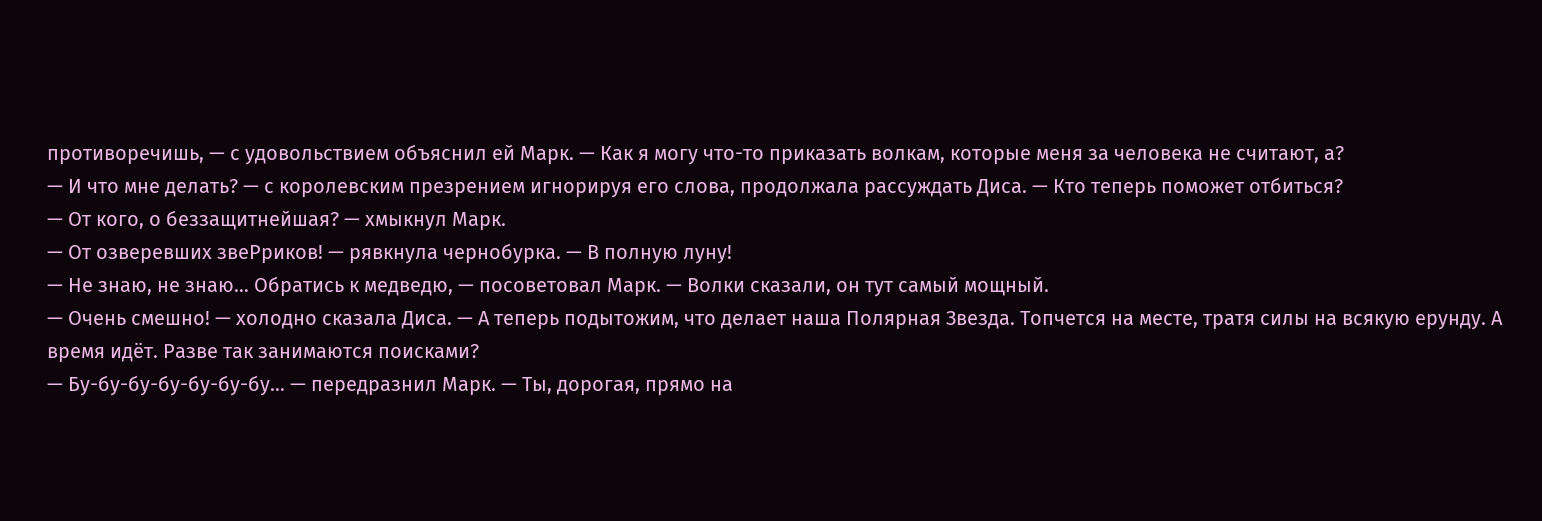противоречишь, — с удовольствием объяснил ей Марк. — Как я могу что-то приказать волкам, которые меня за человека не считают, а?
— И что мне делать? — с королевским презрением игнорируя его слова, продолжала рассуждать Диса. — Кто теперь поможет отбиться?
— От кого, о беззащитнейшая? — хмыкнул Марк.
— От озверевших звеРриков! — рявкнула чернобурка. — В полную луну!
— Не знаю, не знаю… Обратись к медведю, — посоветовал Марк. — Волки сказали, он тут самый мощный.
— Очень смешно! — холодно сказала Диса. — А теперь подытожим, что делает наша Полярная Звезда. Топчется на месте, тратя силы на всякую ерунду. А время идёт. Разве так занимаются поисками?
— Бу-бу-бу-бу-бу-бу-бу… — передразнил Марк. — Ты, дорогая, прямо на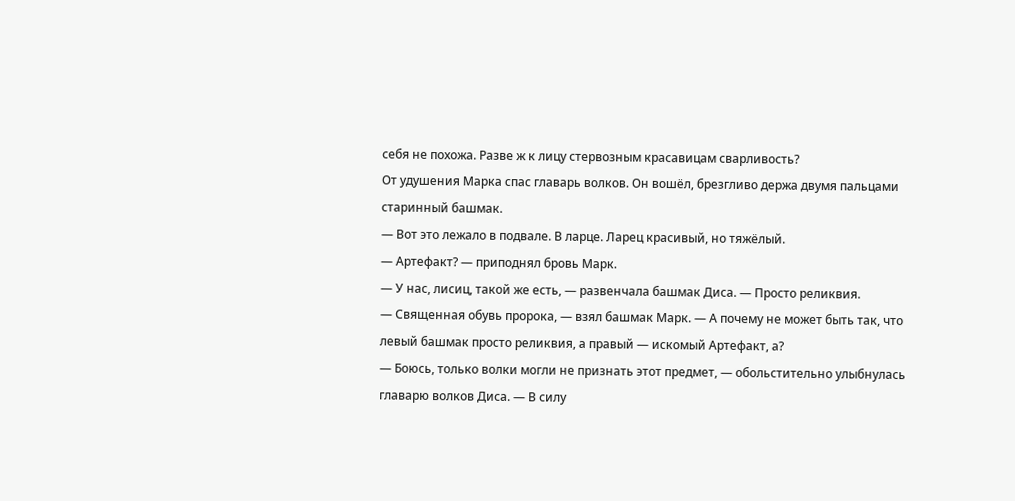себя не похожа. Разве ж к лицу стервозным красавицам сварливость?
От удушения Марка спас главарь волков. Он вошёл, брезгливо держа двумя пальцами старинный башмак.
— Вот это лежало в подвале. В ларце. Ларец красивый, но тяжёлый.
— Артефакт? — приподнял бровь Марк.
— У нас, лисиц, такой же есть, — развенчала башмак Диса. — Просто реликвия.
— Священная обувь пророка, — взял башмак Марк. — А почему не может быть так, что левый башмак просто реликвия, а правый — искомый Артефакт, а?
— Боюсь, только волки могли не признать этот предмет, — обольстительно улыбнулась главарю волков Диса. — В силу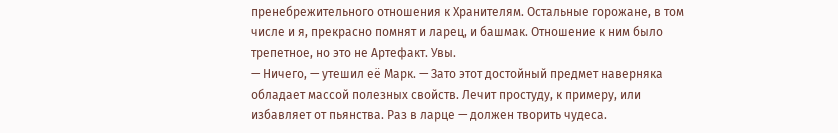пренебрежительного отношения к Хранителям. Остальные горожане, в том числе и я, прекрасно помнят и ларец, и башмак. Отношение к ним было трепетное, но это не Артефакт. Увы.
— Ничего, — утешил её Марк. — Зато этот достойный предмет наверняка обладает массой полезных свойств. Лечит простуду, к примеру, или избавляет от пьянства. Раз в ларце — должен творить чудеса.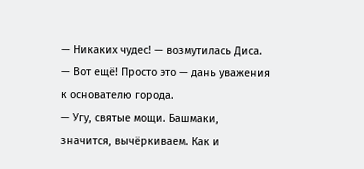— Никаких чудес! — возмутилась Диса. — Вот ещё! Просто это — дань уважения к основателю города.
— Угу, святые мощи. Башмаки, значится, вычёркиваем. Как и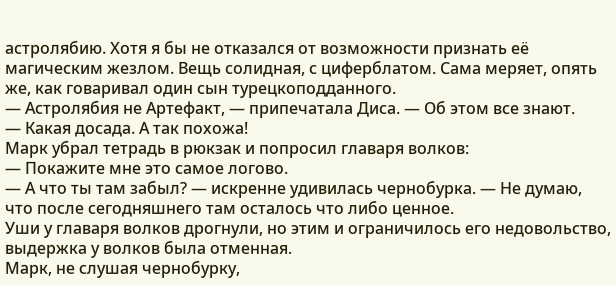астролябию. Хотя я бы не отказался от возможности признать её магическим жезлом. Вещь солидная, с циферблатом. Сама меряет, опять же, как говаривал один сын турецкоподданного.
— Астролябия не Артефакт, — припечатала Диса. — Об этом все знают.
— Какая досада. А так похожа!
Марк убрал тетрадь в рюкзак и попросил главаря волков:
— Покажите мне это самое логово.
— А что ты там забыл? — искренне удивилась чернобурка. — Не думаю, что после сегодняшнего там осталось что либо ценное.
Уши у главаря волков дрогнули, но этим и ограничилось его недовольство, выдержка у волков была отменная.
Марк, не слушая чернобурку,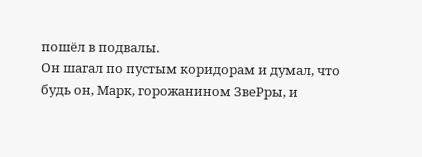пошёл в подвалы.
Он шагал по пустым коридорам и думал, что будь он, Марк, горожанином ЗвеРры, и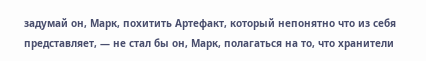задумай он, Марк, похитить Артефакт, который непонятно что из себя представляет, — не стал бы он, Марк, полагаться на то, что хранители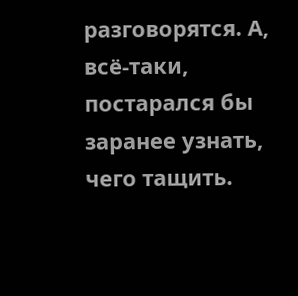разговорятся. А, всё-таки, постарался бы заранее узнать, чего тащить.